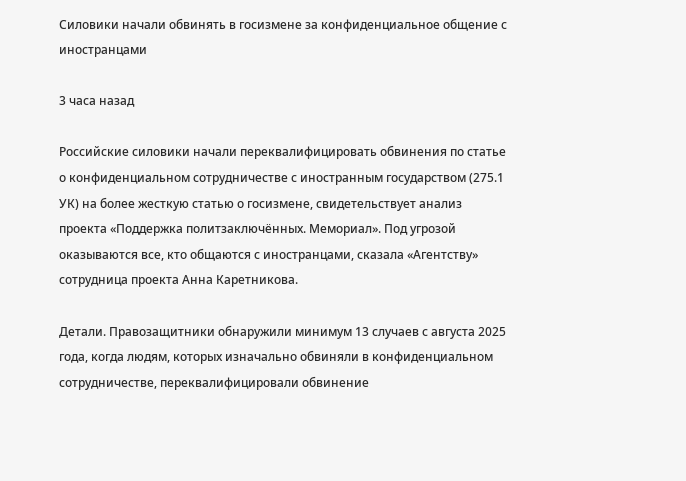Силовики начали обвинять в госизмене за конфиденциальное общение с иностранцами

3 часа назад

Российские силовики начали переквалифицировать обвинения по статье о конфиденциальном сотрудничестве с иностранным государством (275.1 УК) на более жесткую статью о госизмене, свидетельствует анализ проекта «Поддержка политзаключённых. Мемориал». Под угрозой оказываются все, кто общаются с иностранцами, сказала «Агентству» сотрудница проекта Анна Каретникова.

Детали. Правозащитники обнаружили минимум 13 случаев с августа 2025 года, когда людям, которых изначально обвиняли в конфиденциальном сотрудничестве, переквалифицировали обвинение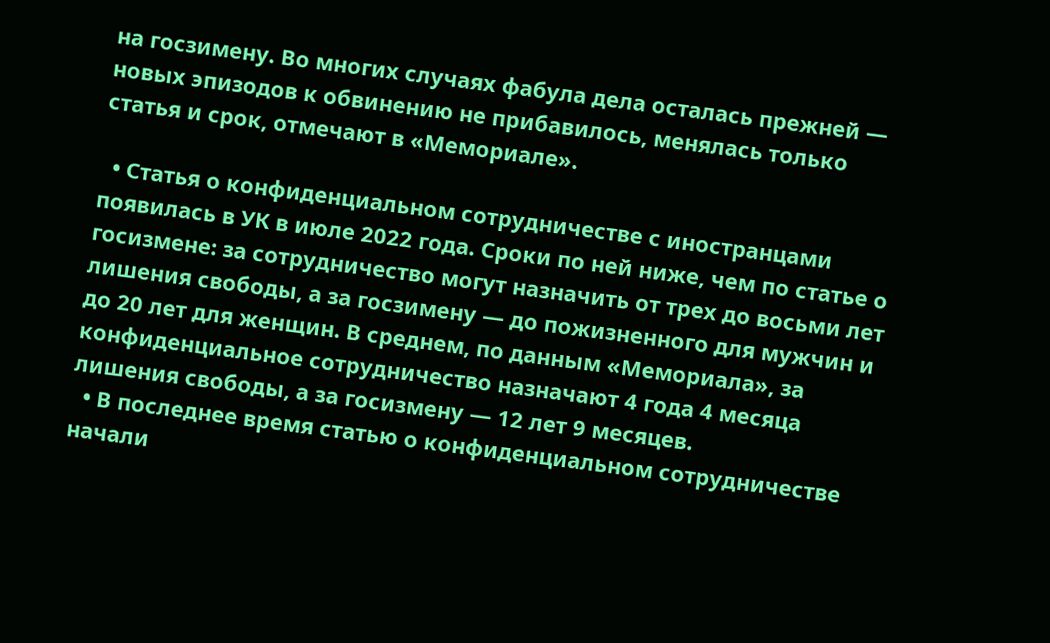на госзимену. Во многих случаях фабула дела осталась прежней — новых эпизодов к обвинению не прибавилось, менялась только статья и срок, отмечают в «Мемориале».

  • Статья о конфиденциальном сотрудничестве с иностранцами появилась в УК в июле 2022 года. Сроки по ней ниже, чем по статье о госизмене: за сотрудничество могут назначить от трех до восьми лет лишения свободы, а за госзимену — до пожизненного для мужчин и до 20 лет для женщин. В среднем, по данным «Мемориала», за конфиденциальное сотрудничество назначают 4 года 4 месяца лишения свободы, а за госизмену — 12 лет 9 месяцев.
  • В последнее время статью о конфиденциальном сотрудничестве начали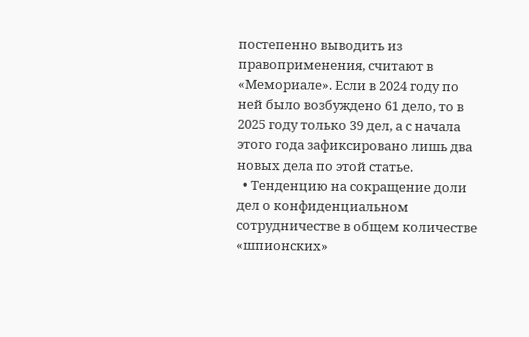постепенно выводить из правоприменения, считают в «Мемориале». Если в 2024 году по ней было возбуждено 61 дело, то в 2025 году только 39 дел, а с начала этого года зафиксировано лишь два новых дела по этой статье.
  • Тенденцию на сокращение доли дел о конфиденциальном сотрудничестве в общем количестве «шпионских»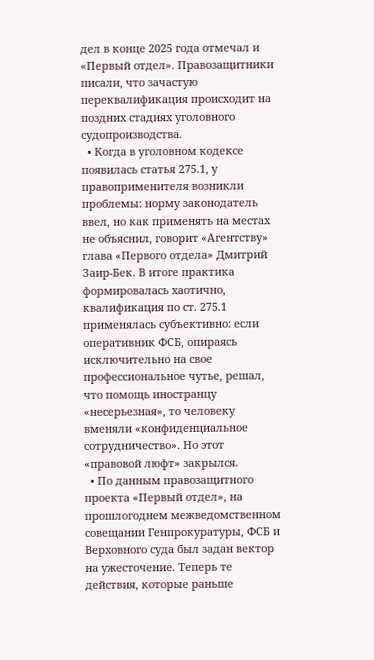дел в конце 2025 года отмечал и «Первый отдел». Правозащитники писали, что зачастую переквалификация происходит на поздних стадиях уголовного судопроизводства.
  • Когда в уголовном кодексе появилась статья 275.1, у правоприменителя возникли проблемы: норму законодатель ввел, но как применять на местах не объяснил, говорит «Агентству» глава «Первого отдела» Дмитрий Заир-Бек. В итоге практика формировалась хаотично, квалификация по ст. 275.1 применялась субъективно: если оперативник ФСБ, опираясь исключительно на свое профессиональное чутье, решал, что помощь иностранцу «несерьезная», то человеку вменяли «конфиденциальное сотрудничество». Но этот «правовой люфт» закрылся.
  • По данным правозащитного проекта «Первый отдел», на прошлогоднем межведомственном совещании Генпрокуратуры, ФСБ и Верховного суда был задан вектор на ужесточение. Теперь те действия, которые раньше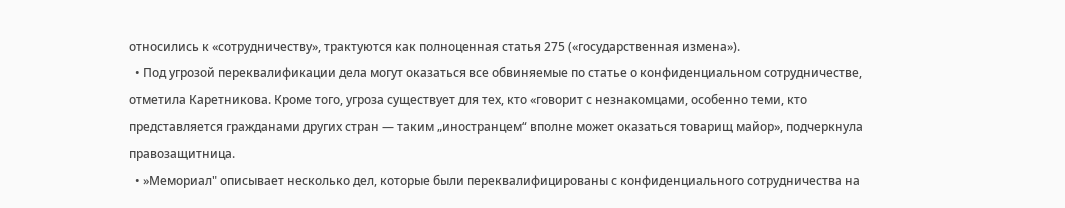относились к «сотрудничеству», трактуются как полноценная статья 275 («государственная измена»).
  • Под угрозой переквалификации дела могут оказаться все обвиняемые по статье о конфиденциальном сотрудничестве, отметила Каретникова. Кроме того, угроза существует для тех, кто «говорит с незнакомцами, особенно теми, кто представляется гражданами других стран — таким „иностранцем“ вполне может оказаться товарищ майор», подчеркнула правозащитница.
  • »Мемориал" описывает несколько дел, которые были переквалифицированы с конфиденциального сотрудничества на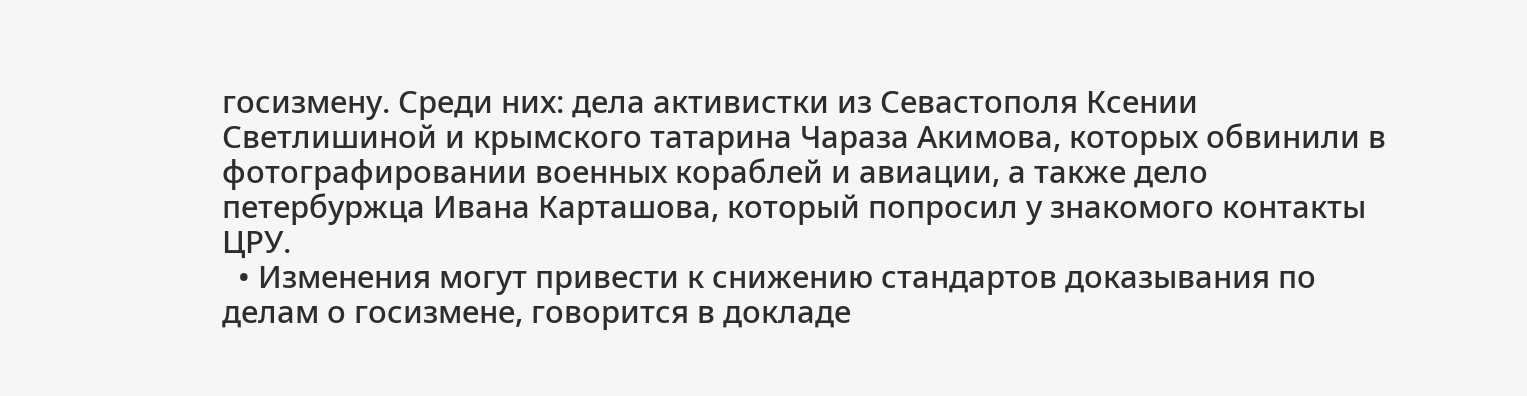госизмену. Среди них: дела активистки из Севастополя Ксении Светлишиной и крымского татарина Чараза Акимова, которых обвинили в фотографировании военных кораблей и авиации, а также дело петербуржца Ивана Карташова, который попросил у знакомого контакты ЦРУ.
  • Изменения могут привести к снижению стандартов доказывания по делам о госизмене, говорится в докладе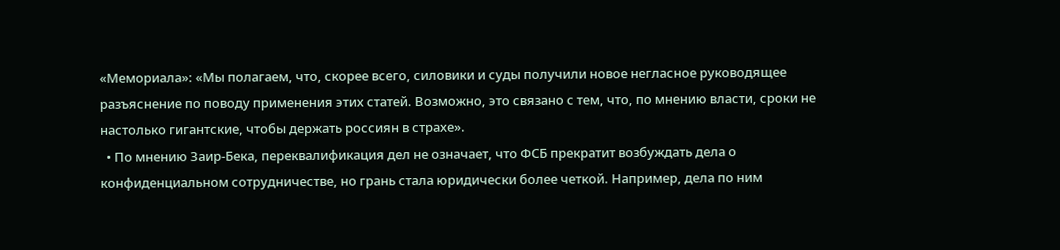«Мемориала»: «Мы полагаем, что, скорее всего, силовики и суды получили новое негласное руководящее разъяснение по поводу применения этих статей. Возможно, это связано с тем, что, по мнению власти, сроки не настолько гигантские, чтобы держать россиян в страхе».
  • По мнению Заир-Бека, переквалификация дел не означает, что ФСБ прекратит возбуждать дела о конфиденциальном сотрудничестве, но грань стала юридически более четкой. Например, дела по ним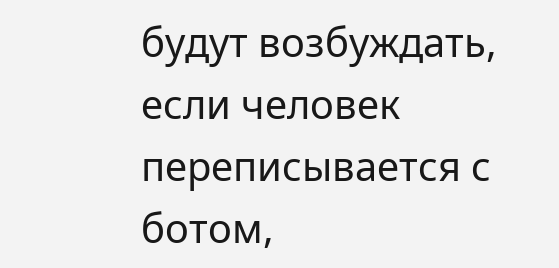будут возбуждать, если человек переписывается с ботом,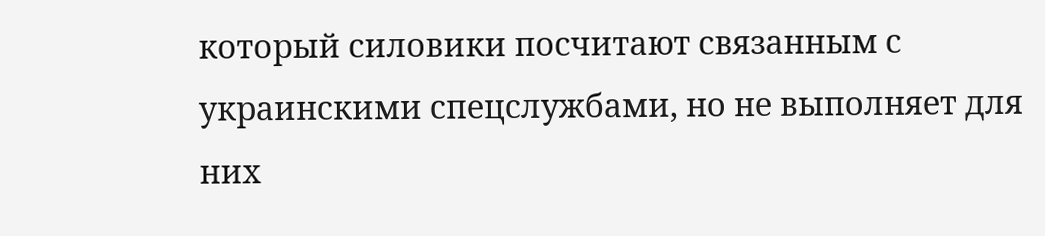который силовики посчитают связанным с украинскими спецслужбами, но не выполняет для них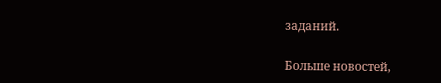заданий.

Больше новостей,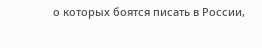о которых боятся писать в России,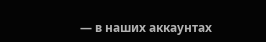— в наших аккаунтах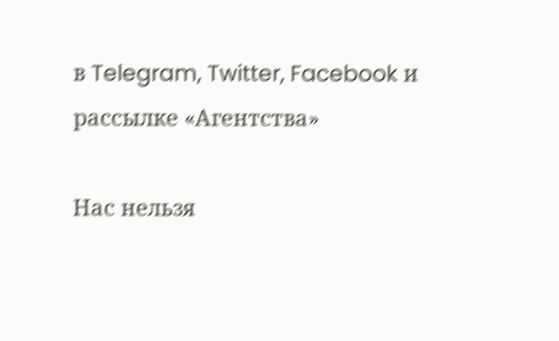в Telegram, Twitter, Facebook и рассылке «Агентства»

Нас нельзя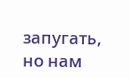запугать, но нам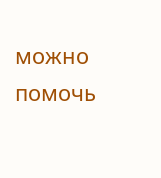можно помочь